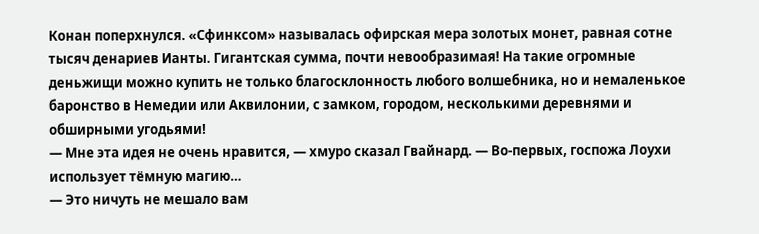Конан поперхнулся. «Сфинксом» называлась офирская мера золотых монет, равная сотне тысяч денариев Ианты. Гигантская сумма, почти невообразимая! На такие огромные деньжищи можно купить не только благосклонность любого волшебника, но и немаленькое баронство в Немедии или Аквилонии, с замком, городом, несколькими деревнями и обширными угодьями!
— Мне эта идея не очень нравится, — хмуро сказал Гвайнард. — Во-первых, госпожа Лоухи использует тёмную магию…
— Это ничуть не мешало вам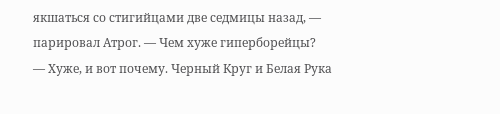якшаться со стигийцами две седмицы назад, — парировал Атрог. — Чем хуже гиперборейцы?
— Хуже, и вот почему. Черный Круг и Белая Рука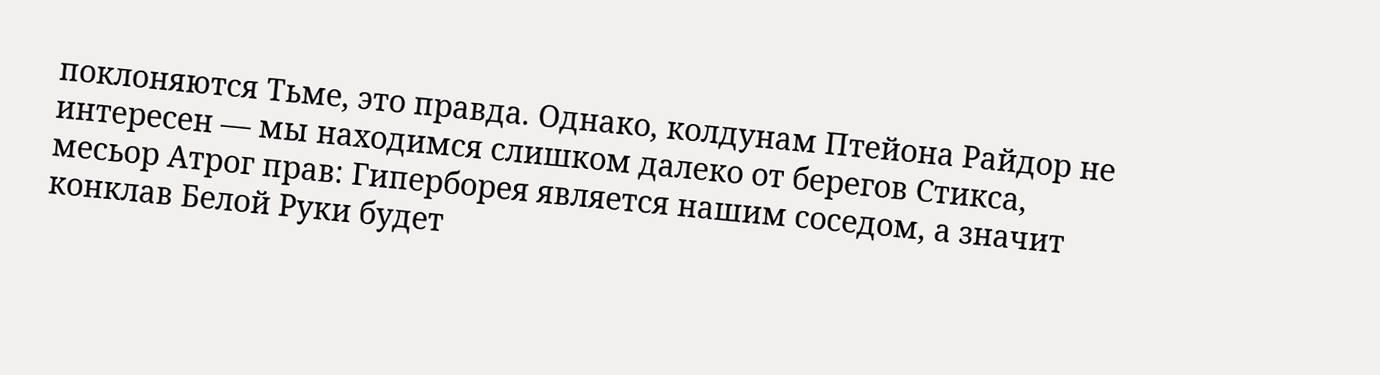поклоняются Тьме, это правда. Однако, колдунам Птейона Райдор не интересен — мы находимся слишком далеко от берегов Стикса, месьор Атрог прав: Гиперборея является нашим соседом, а значит конклав Белой Руки будет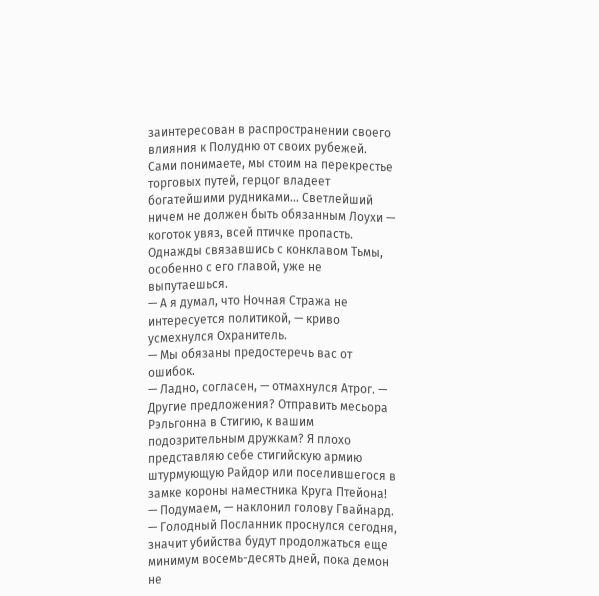заинтересован в распространении своего влияния к Полудню от своих рубежей. Сами понимаете, мы стоим на перекрестье торговых путей, герцог владеет богатейшими рудниками… Светлейший ничем не должен быть обязанным Лоухи — коготок увяз, всей птичке пропасть. Однажды связавшись с конклавом Тьмы, особенно с его главой, уже не выпутаешься.
— А я думал, что Ночная Стража не интересуется политикой, — криво усмехнулся Охранитель.
— Мы обязаны предостеречь вас от ошибок.
— Ладно, согласен, — отмахнулся Атрог. — Другие предложения? Отправить месьора Рэльгонна в Стигию, к вашим подозрительным дружкам? Я плохо представляю себе стигийскую армию штурмующую Райдор или поселившегося в замке короны наместника Круга Птейона!
— Подумаем, — наклонил голову Гвайнард. — Голодный Посланник проснулся сегодня, значит убийства будут продолжаться еще минимум восемь-десять дней, пока демон не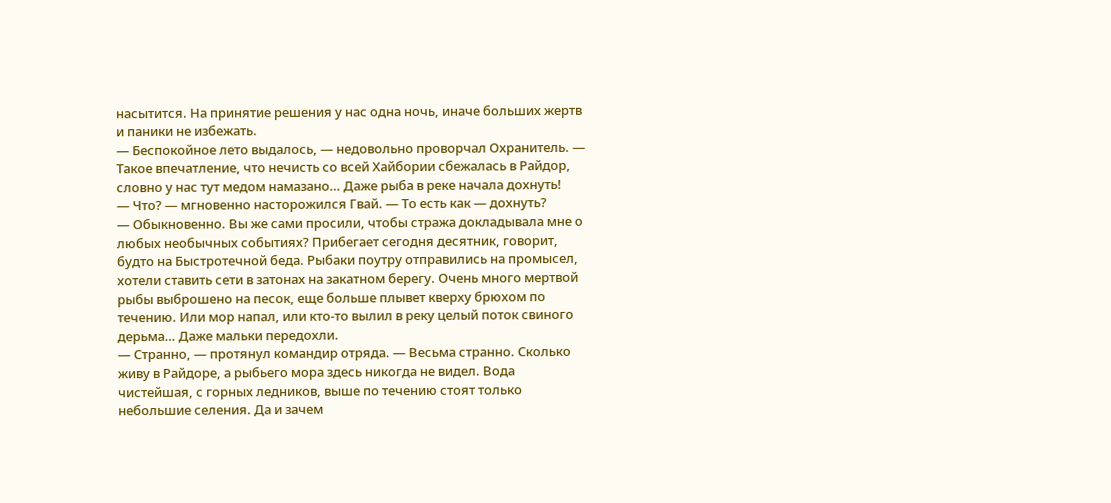насытится. На принятие решения у нас одна ночь, иначе больших жертв и паники не избежать.
— Беспокойное лето выдалось, — недовольно проворчал Охранитель. — Такое впечатление, что нечисть со всей Хайбории сбежалась в Райдор, словно у нас тут медом намазано… Даже рыба в реке начала дохнуть!
— Что? — мгновенно насторожился Гвай. — То есть как — дохнуть?
— Обыкновенно. Вы же сами просили, чтобы стража докладывала мне о любых необычных событиях? Прибегает сегодня десятник, говорит, будто на Быстротечной беда. Рыбаки поутру отправились на промысел, хотели ставить сети в затонах на закатном берегу. Очень много мертвой рыбы выброшено на песок, еще больше плывет кверху брюхом по течению. Или мор напал, или кто-то вылил в реку целый поток свиного дерьма… Даже мальки передохли.
— Странно, — протянул командир отряда. — Весьма странно. Сколько живу в Райдоре, а рыбьего мора здесь никогда не видел. Вода чистейшая, с горных ледников, выше по течению стоят только небольшие селения. Да и зачем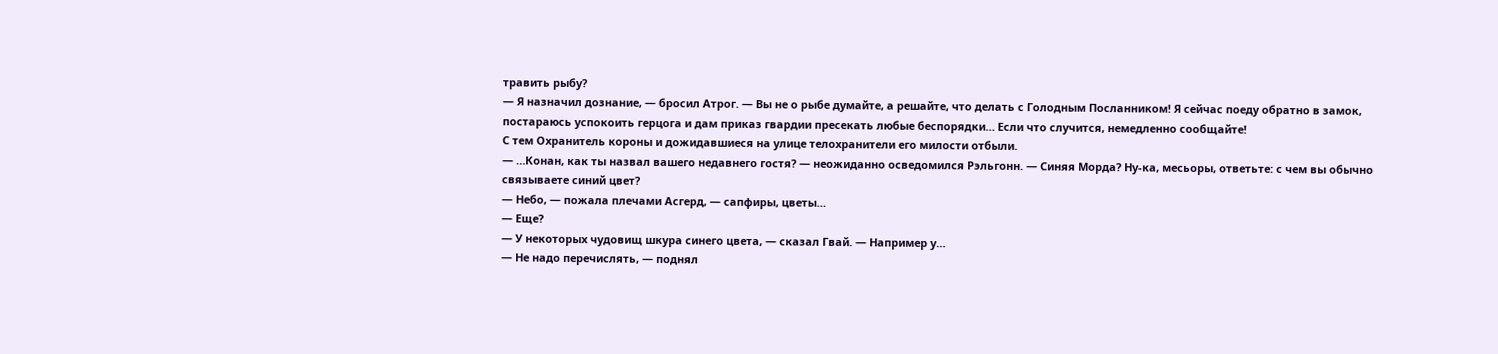травить рыбу?
— Я назначил дознание, — бросил Атрог. — Вы не о рыбе думайте, а решайте, что делать с Голодным Посланником! Я сейчас поеду обратно в замок, постараюсь успокоить герцога и дам приказ гвардии пресекать любые беспорядки… Если что случится, немедленно сообщайте!
С тем Охранитель короны и дожидавшиеся на улице телохранители его милости отбыли.
— …Конан, как ты назвал вашего недавнего гостя? — неожиданно осведомился Рэльгонн. — Синяя Морда? Ну-ка, месьоры, ответьте: с чем вы обычно связываете синий цвет?
— Небо, — пожала плечами Асгерд, — сапфиры, цветы…
— Еще?
— У некоторых чудовищ шкура синего цвета, — сказал Гвай. — Например у…
— Не надо перечислять, — поднял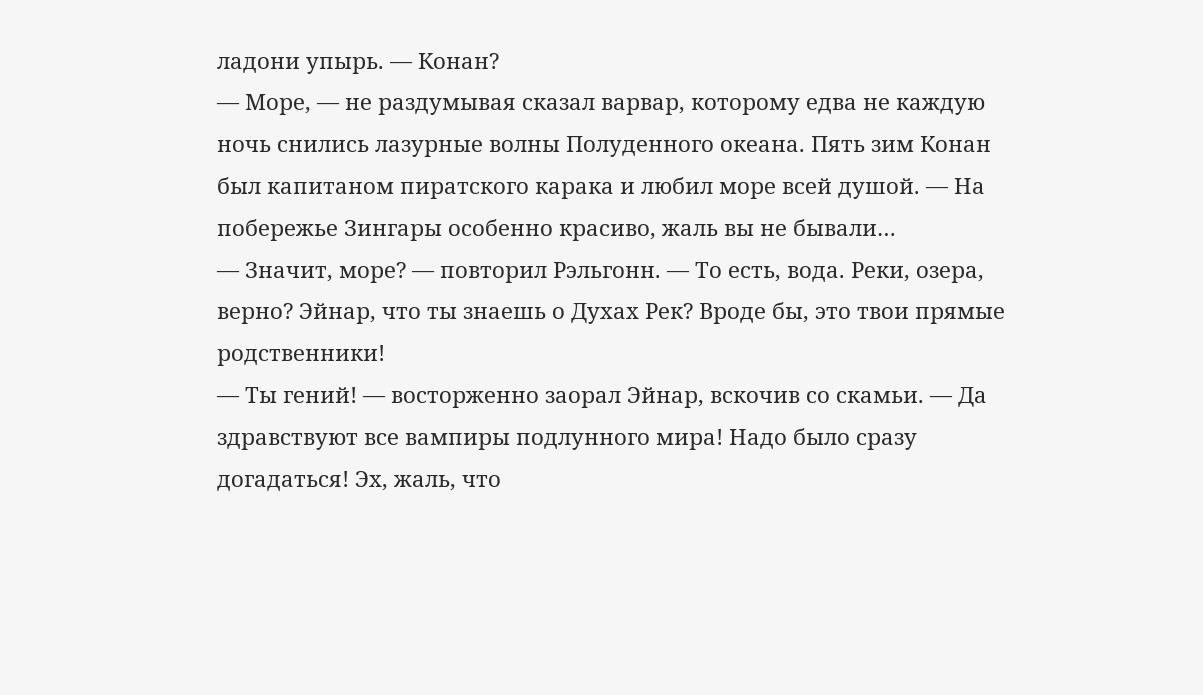ладони упырь. — Конан?
— Море, — не раздумывая сказал варвар, которому едва не каждую ночь снились лазурные волны Полуденного океана. Пять зим Конан был капитаном пиратского карака и любил море всей душой. — На побережье Зингары особенно красиво, жаль вы не бывали…
— Значит, море? — повторил Рэльгонн. — То есть, вода. Реки, озера, верно? Эйнар, что ты знаешь о Духах Рек? Вроде бы, это твои прямые родственники!
— Ты гений! — восторженно заорал Эйнар, вскочив со скамьи. — Да здравствуют все вампиры подлунного мира! Надо было сразу догадаться! Эх, жаль, что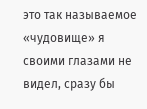это так называемое «чудовище» я своими глазами не видел, сразу бы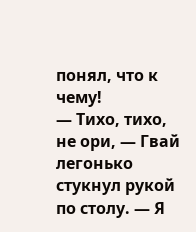понял, что к чему!
— Тихо, тихо, не ори, — Гвай легонько стукнул рукой по столу. — Я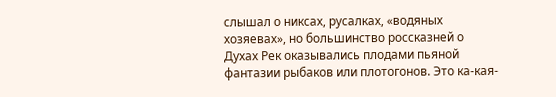слышал о никсах, русалках, «водяных хозяевах», но большинство россказней о Духах Рек оказывались плодами пьяной фантазии рыбаков или плотогонов. Это ка-кая-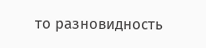то разновидность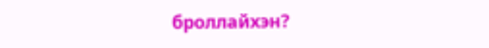броллайхэн?